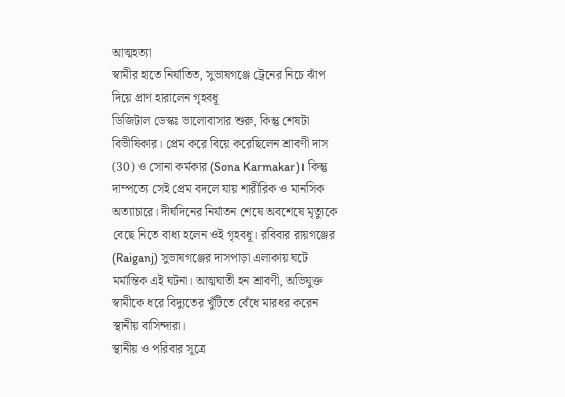আত্মহত্যা
স্বামীর হাতে নির্যাতিত, সুভাষগঞ্জে ট্রেনের নিচে ঝাঁপ দিয়ে প্রাণ হারালেন গৃহবধূ
ডিজিটাল ডেস্কঃ ভালোবাসার শুরু, কিন্তু শেষটা বিভীষিকার। প্রেম করে বিয়ে করেছিলেন শ্রাবণী দাস (30) ও সোনা কর্মকার (Sona Karmakar)। কিন্তু দাম্পত্যে সেই প্রেম বদলে যায় শারীরিক ও মানসিক অত্যাচারে। দীর্ঘদিনের নির্যাতন শেষে অবশেষে মৃত্যুকে বেছে নিতে বাধ্য হলেন ওই গৃহবধূ। রবিবার রায়গঞ্জের (Raiganj) সুভাষগঞ্জের দাসপাড়া এলাকায় ঘটে মর্মান্তিক এই ঘটনা। আত্মঘাতী হন শ্রাবণী, অভিযুক্ত স্বামীকে ধরে বিদ্যুতের খুঁটিতে বেঁধে মারধর করেন স্থানীয় বাসিন্দারা।
স্থানীয় ও পরিবার সূত্রে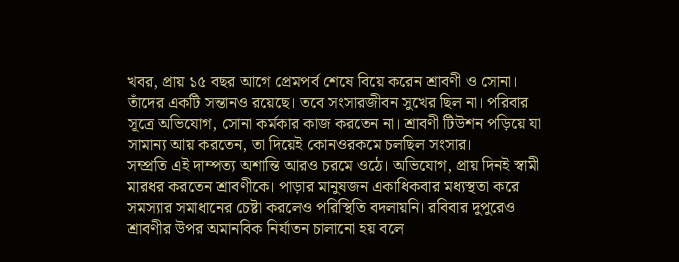খবর, প্রায় ১৫ বছর আগে প্রেমপর্ব শেষে বিয়ে করেন শ্রাবণী ও সোনা। তাঁদের একটি সন্তানও রয়েছে। তবে সংসারজীবন সুখের ছিল না। পরিবার সূত্রে অভিযোগ, সোনা কর্মকার কাজ করতেন না। শ্রাবণী টিউশন পড়িয়ে যা সামান্য আয় করতেন, তা দিয়েই কোনওরকমে চলছিল সংসার।
সম্প্রতি এই দাম্পত্য অশান্তি আরও চরমে ওঠে। অভিযোগ, প্রায় দিনই স্বামী মারধর করতেন শ্রাবণীকে। পাড়ার মানুষজন একাধিকবার মধ্যস্থতা করে সমস্যার সমাধানের চেষ্টা করলেও পরিস্থিতি বদলায়নি। রবিবার দুপুরেও শ্রাবণীর উপর অমানবিক নির্যাতন চালানো হয় বলে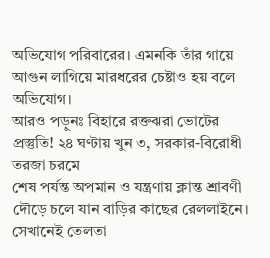অভিযোগ পরিবারের। এমনকি তাঁর গায়ে আগুন লাগিয়ে মারধরের চেষ্টাও হয় বলে অভিযোগ।
আরও পড়ুনঃ বিহারে রক্তঝরা ভোটের প্রস্তুতি! ২৪ ঘণ্টায় খুন ৩, সরকার-বিরোধী তরজা চরমে
শেষ পর্যন্ত অপমান ও যন্ত্রণায় ক্লান্ত শ্রাবণী দৌড়ে চলে যান বাড়ির কাছের রেললাইনে। সেখানেই তেলতা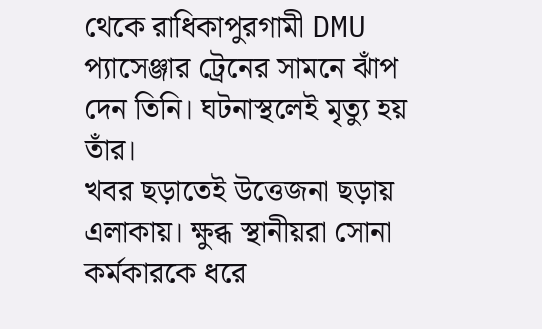থেকে রাধিকাপুরগামী DMU প্যাসেঞ্জার ট্রেনের সামনে ঝাঁপ দেন তিনি। ঘটনাস্থলেই মৃত্যু হয় তাঁর।
খবর ছড়াতেই উত্তেজনা ছড়ায় এলাকায়। ক্ষুব্ধ স্থানীয়রা সোনা কর্মকারকে ধরে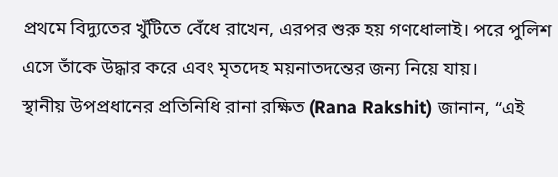প্রথমে বিদ্যুতের খুঁটিতে বেঁধে রাখেন, এরপর শুরু হয় গণধোলাই। পরে পুলিশ এসে তাঁকে উদ্ধার করে এবং মৃতদেহ ময়নাতদন্তের জন্য নিয়ে যায়।
স্থানীয় উপপ্রধানের প্রতিনিধি রানা রক্ষিত (Rana Rakshit) জানান, “এই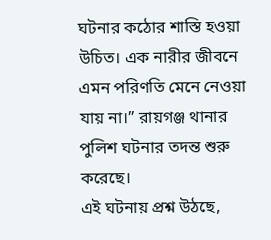ঘটনার কঠোর শাস্তি হওয়া উচিত। এক নারীর জীবনে এমন পরিণতি মেনে নেওয়া যায় না।” রায়গঞ্জ থানার পুলিশ ঘটনার তদন্ত শুরু করেছে।
এই ঘটনায় প্রশ্ন উঠছে,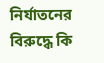নির্যাতনের বিরুদ্ধে কি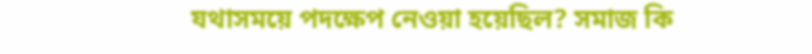যথাসময়ে পদক্ষেপ নেওয়া হয়েছিল? সমাজ কি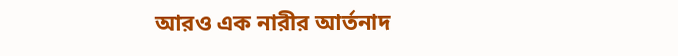আরও এক নারীর আর্তনাদ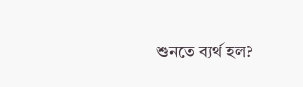শুনতে ব্যর্থ হল?